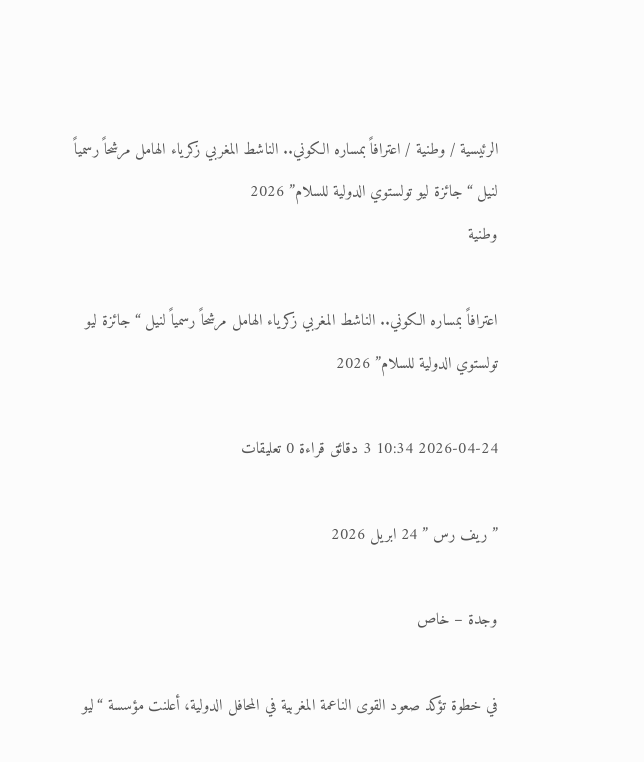الرئيسية / وطنية / اعترافاً بمساره الكوني.. الناشط المغربي زكرياء الهامل مرشحاً رسمياً لنيل “جائزة ليو تولستوي الدولية للسلام” 2026
وطنية

اعترافاً بمساره الكوني.. الناشط المغربي زكرياء الهامل مرشحاً رسمياً لنيل “جائزة ليو تولستوي الدولية للسلام” 2026

2026-04-24 10:34 3 دقائق قراءة 0 تعليقات

” ريف رس ” 24 ابريل 2026

وجدة – خاص

في خطوة تؤكد صعود القوى الناعمة المغربية في المحافل الدولية، أعلنت مؤسسة “ليو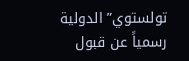تولستوي” الدولية رسمياً عن قبول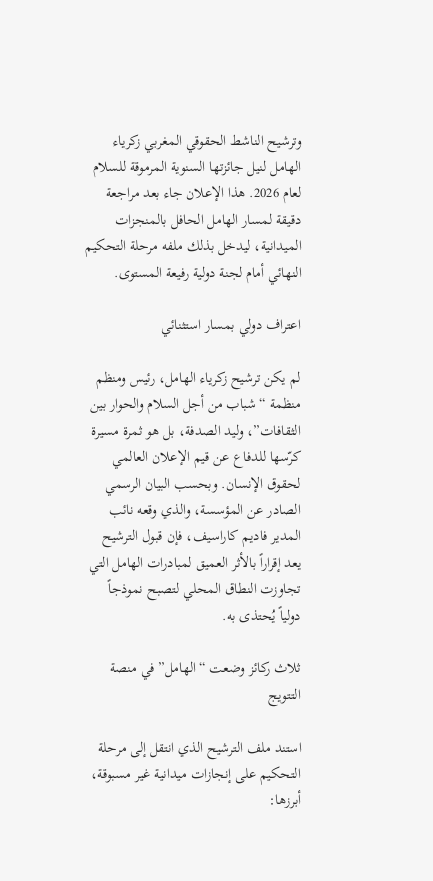وترشيح الناشط الحقوقي المغربي زكرياء الهامل لنيل جائزتها السنوية المرموقة للسلام لعام 2026. هذا الإعلان جاء بعد مراجعة دقيقة لمسار الهامل الحافل بالمنجزات الميدانية، ليدخل بذلك ملفه مرحلة التحكيم النهائي أمام لجنة دولية رفيعة المستوى.

اعتراف دولي بمسار استثنائي

لم يكن ترشيح زكرياء الهامل، رئيس ومنظم منظمة “شباب من أجل السلام والحوار بين الثقافات”، وليد الصدفة، بل هو ثمرة مسيرة كرّسها للدفاع عن قيم الإعلان العالمي لحقوق الإنسان. وبحسب البيان الرسمي الصادر عن المؤسسة، والذي وقعه نائب المدير فاديم كاراسيف، فإن قبول الترشيح يعد إقراراً بالأثر العميق لمبادرات الهامل التي تجاوزت النطاق المحلي لتصبح نموذجاً دولياً يُحتذى به.

ثلاث ركائز وضعت “الهامل” في منصة التتويج

استند ملف الترشيح الذي انتقل إلى مرحلة التحكيم على إنجازات ميدانية غير مسبوقة، أبرزها: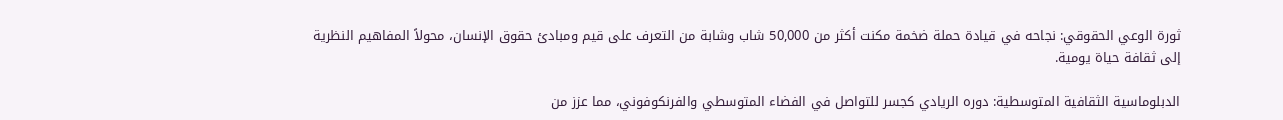ثورة الوعي الحقوقي: نجاحه في قيادة حملة ضخمة مكنت أكثر من 50,000 شاب وشابة من التعرف على قيم ومبادئ حقوق الإنسان، محولاً المفاهيم النظرية إلى ثقافة حياة يومية.

الدبلوماسية الثقافية المتوسطية: دوره الريادي كجسر للتواصل في الفضاء المتوسطي والفرنكوفوني، مما عزز من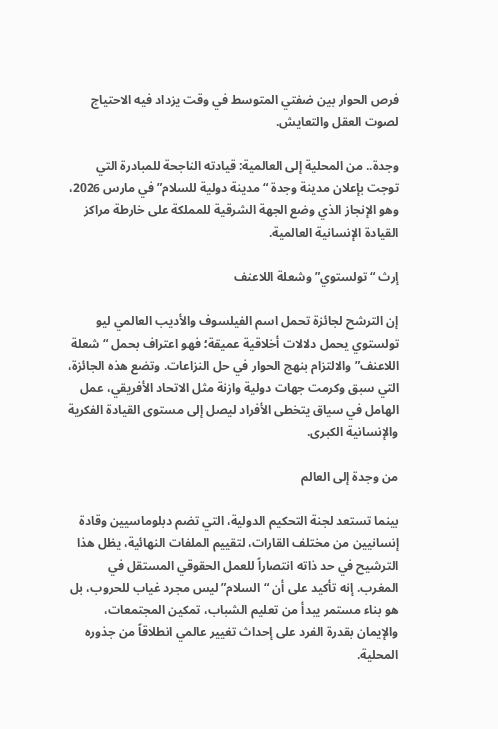فرص الحوار بين ضفتي المتوسط في وقت يزداد فيه الاحتياج لصوت العقل والتعايش.

وجدة.. من المحلية إلى العالمية: قيادته الناجحة للمبادرة التي توجت بإعلان مدينة وجدة “مدينة دولية للسلام” في مارس 2026، وهو الإنجاز الذي وضع الجهة الشرقية للمملكة على خارطة مراكز القيادة الإنسانية العالمية.

إرث “تولستوي” وشعلة اللاعنف

إن الترشح لجائزة تحمل اسم الفيلسوف والأديب العالمي ليو تولستوي يحمل دلالات أخلاقية عميقة؛ فهو اعتراف بحمل “شعلة اللاعنف” والالتزام بنهج الحوار في حل النزاعات. وتضع هذه الجائزة، التي سبق وكرمت جهات دولية وازنة مثل الاتحاد الأفريقي، عمل الهامل في سياق يتخطى الأفراد ليصل إلى مستوى القيادة الفكرية والإنسانية الكبرى.

من وجدة إلى العالم

بينما تستعد لجنة التحكيم الدولية، التي تضم دبلوماسيين وقادة إنسانيين من مختلف القارات، لتقييم الملفات النهائية، يظل هذا الترشيح في حد ذاته انتصاراً للعمل الحقوقي المستقل في المغرب. إنه تأكيد على أن “السلام” ليس مجرد غياب للحروب، بل هو بناء مستمر يبدأ من تعليم الشباب، تمكين المجتمعات، والإيمان بقدرة الفرد على إحداث تغيير عالمي انطلاقاً من جذوره المحلية.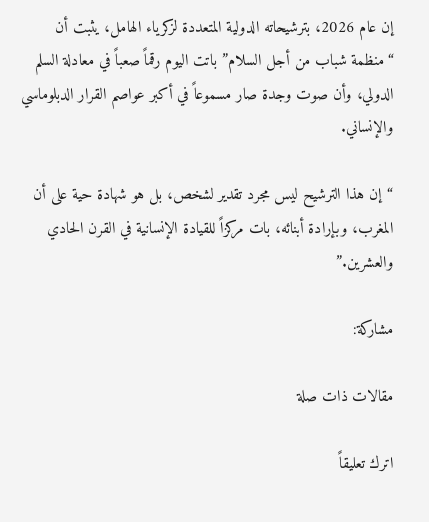إن عام 2026، بترشيحاته الدولية المتعددة لزكرياء الهامل، يثبت أن “منظمة شباب من أجل السلام” باتت اليوم رقماً صعباً في معادلة السلم الدولي، وأن صوت وجدة صار مسموعاً في أكبر عواصم القرار الدبلوماسي والإنساني.

“إن هذا الترشيح ليس مجرد تقدير لشخص، بل هو شهادة حية على أن المغرب، وبإرادة أبنائه، بات مركزاً للقيادة الإنسانية في القرن الحادي والعشرين.”

مشاركة:

مقالات ذات صلة

اترك تعليقاً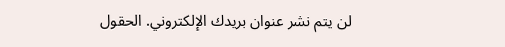لن يتم نشر عنوان بريدك الإلكتروني. الحقول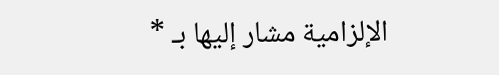الإلزامية مشار إليها بـ *